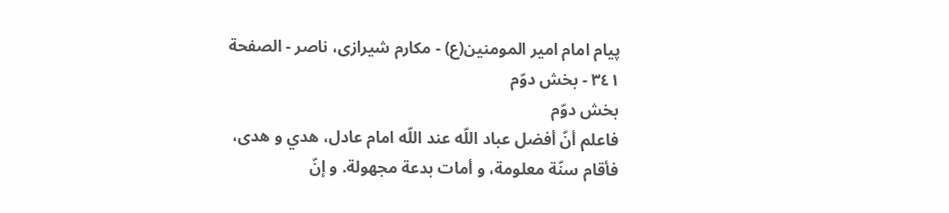پيام امام امير المومنين(ع) - مكارم شيرازى، ناصر - الصفحة ٣٤١ - بخش دوّم
بخش دوّم
فاعلم أنّ أفضل عباد اللّه عند اللّه امام عادل، هدي و هدى، فأقام سنّة معلومة، و أمات بدعة مجهولة. و إنّ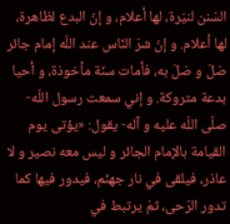السّنن لنيّرة، لها أعلام، و إنّ البدع لظاهرة، لها أعلام. و إنّ شرّ النّاس عند اللّه إمام جائر ضلّ و ضلّ به، فأمات سنّة مأخوذة، و أحيا بدعة متروكة. و إني سمعت رسول اللّه- صلّى اللّه عليه و آله- يقول: «يؤتى يوم القيامة بالإمام الجائر و ليس معه نصير و لا عاذر، فيلقى في نار جهنّم، فيدور فيها كما تدور الرّحى، ثمّ يرتبط في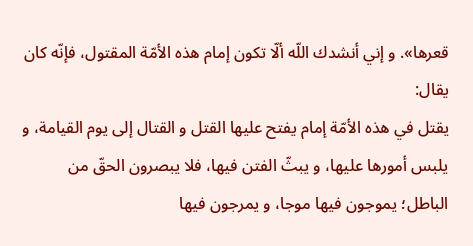قعرها». و إني أنشدك اللّه ألّا تكون إمام هذه الأمّة المقتول، فإنّه كان يقال:
يقتل في هذه الأمّة إمام يفتح عليها القتل و القتال إلى يوم القيامة، و يلبس أمورها عليها، و يبثّ الفتن فيها، فلا يبصرون الحقّ من الباطل؛ يموجون فيها موجا، و يمرجون فيها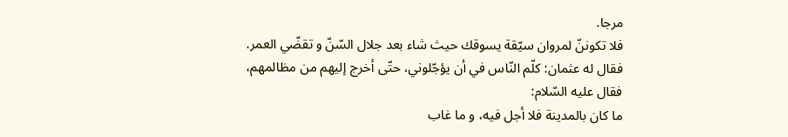مرجا.
فلا تكوننّ لمروان سيّقة يسوقك حيث شاء بعد جلال السّنّ و تقضّي العمر.
فقال له عثمان: كلّم النّاس في أن يؤجّلوني، حتّى أخرج إليهم من مظالمهم، فقال عليه السّلام:
ما كان بالمدينة فلا أجل فيه، و ما غاب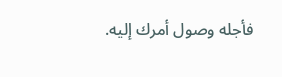فأجله وصول أمرك إليه.